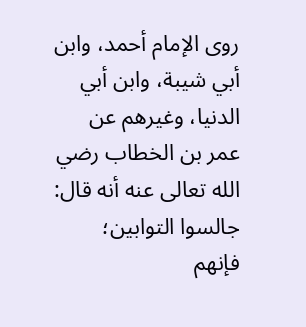روى الإمام أحمد، وابن أبي شيبة، وابن أبي الدنيا، وغيرهم عن عمر بن الخطاب رضي الله تعالى عنه أنه قال: جالسوا التوابين؛ فإنهم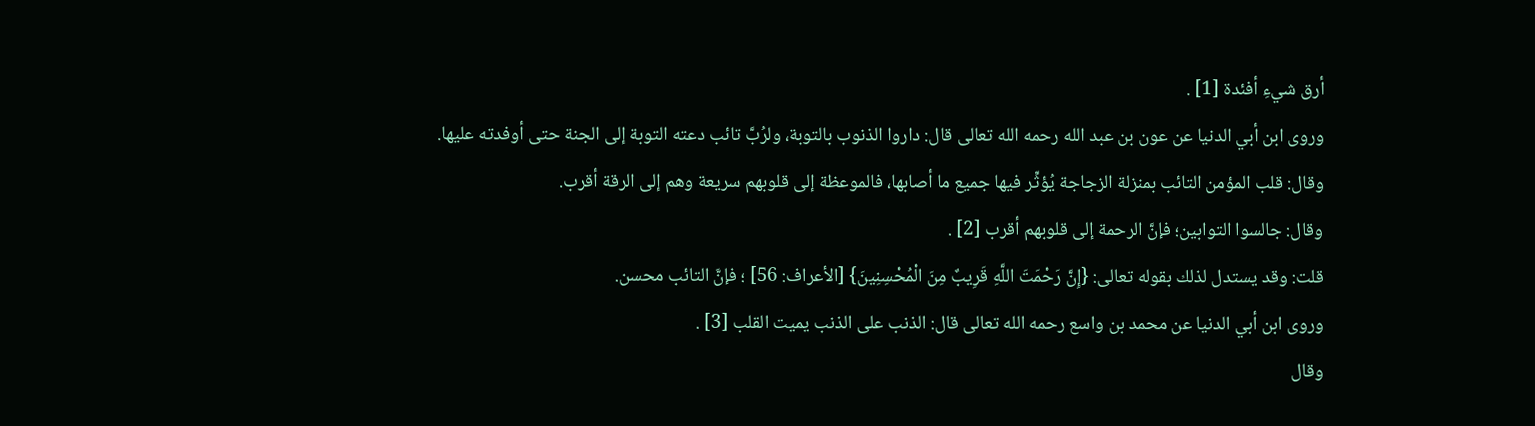أرق شيءِ أفئدة [1] .
وروى ابن أبي الدنيا عن عون بن عبد الله رحمه الله تعالى قال: داروا الذنوب بالتوبة، ولرُبَّ تائب دعته التوبة إلى الجنة حتى أوفدته عليها.
وقال: قلب المؤمن التائب بمنزلة الزجاجة يُؤثِّر فيها جميع ما أصابها، فالموعظة إلى قلوبهم سريعة وهم إلى الرقة أقرب.
وقال: جالسوا التوابين؛ فإنَّ الرحمة إلى قلوبهم أقرب [2] .
قلت: وقد يستدل لذلك بقوله تعالى: {إِنَّ رَحْمَتَ اللَّهِ قَرِيبٌ مِنَ الْمُحْسِنِينَ} [الأعراف: 56] ؛ فإنَّ التائب محسن.
وروى ابن أبي الدنيا عن محمد بن واسع رحمه الله تعالى قال: الذنب على الذنب يميت القلب [3] .
وقال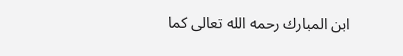ابن المبارك رحمه الله تعالى كما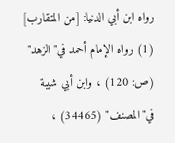رواه ابن أبي الدنيا: [من المتقارب]
(1) رواه الإمام أحمد في"الزهد" (ص: 120) ، وابن أبي شيبة في"المصنف" (34465) ،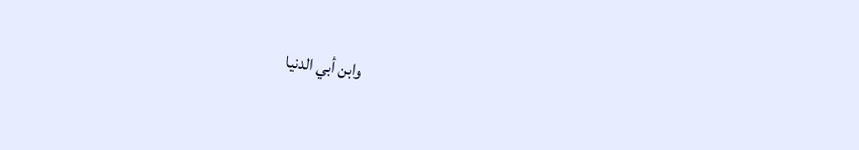وابن أبي الدنيا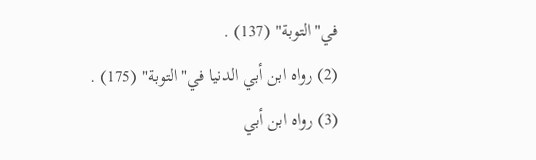في"التوبة" (137) .
(2) رواه ابن أبي الدنيا في"التوبة" (175) .
(3) رواه ابن أبي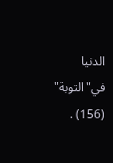الدنيا في"التوبة" (156) .